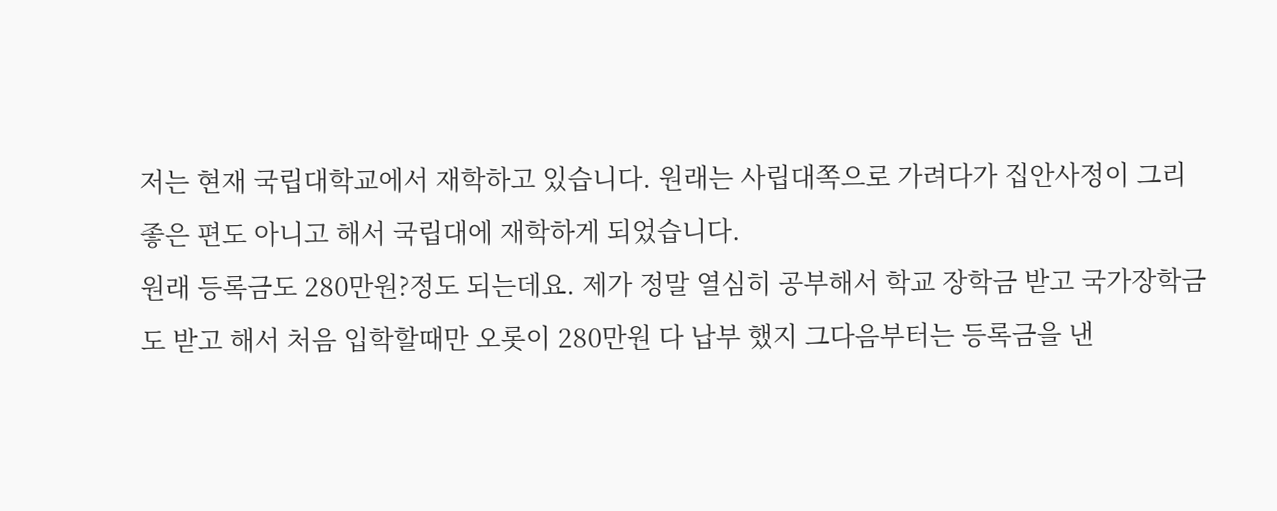저는 현재 국립대학교에서 재학하고 있습니다. 원래는 사립대쪽으로 가려다가 집안사정이 그리 좋은 편도 아니고 해서 국립대에 재학하게 되었습니다.
원래 등록금도 280만원?정도 되는데요. 제가 정말 열심히 공부해서 학교 장학금 받고 국가장학금도 받고 해서 처음 입학할때만 오롯이 280만원 다 납부 했지 그다음부터는 등록금을 낸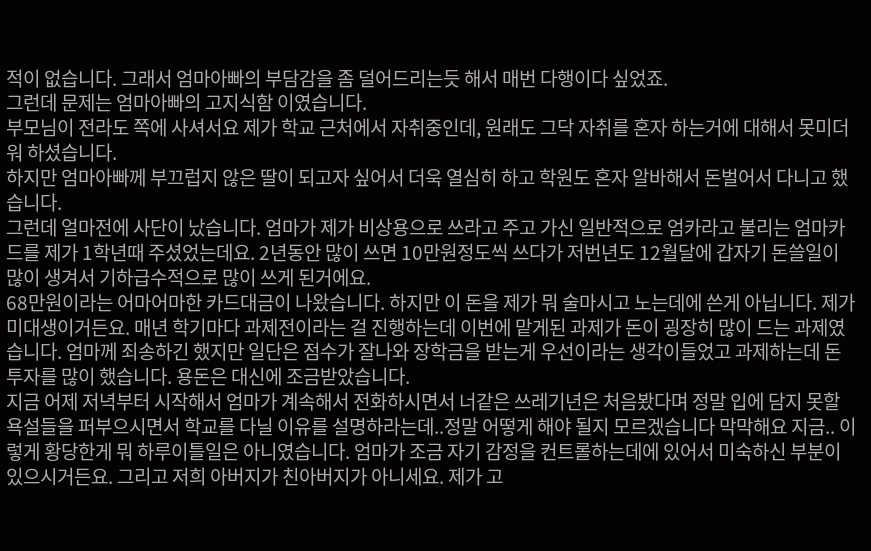적이 없습니다. 그래서 엄마아빠의 부담감을 좀 덜어드리는듯 해서 매번 다행이다 싶었죠.
그런데 문제는 엄마아빠의 고지식함 이였습니다.
부모님이 전라도 쪽에 사셔서요 제가 학교 근처에서 자취중인데, 원래도 그닥 자취를 혼자 하는거에 대해서 못미더워 하셨습니다.
하지만 엄마아빠께 부끄럽지 않은 딸이 되고자 싶어서 더욱 열심히 하고 학원도 혼자 알바해서 돈벌어서 다니고 했습니다.
그런데 얼마전에 사단이 났습니다. 엄마가 제가 비상용으로 쓰라고 주고 가신 일반적으로 엄카라고 불리는 엄마카드를 제가 1학년때 주셨었는데요. 2년동안 많이 쓰면 10만원정도씩 쓰다가 저번년도 12월달에 갑자기 돈쓸일이 많이 생겨서 기하급수적으로 많이 쓰게 된거에요.
68만원이라는 어마어마한 카드대금이 나왔습니다. 하지만 이 돈을 제가 뭐 술마시고 노는데에 쓴게 아닙니다. 제가 미대생이거든요. 매년 학기마다 과제전이라는 걸 진행하는데 이번에 맡게된 과제가 돈이 굉장히 많이 드는 과제였습니다. 엄마께 죄송하긴 했지만 일단은 점수가 잘나와 장학금을 받는게 우선이라는 생각이들었고 과제하는데 돈 투자를 많이 했습니다. 용돈은 대신에 조금받았습니다.
지금 어제 저녁부터 시작해서 엄마가 계속해서 전화하시면서 너같은 쓰레기년은 처음봤다며 정말 입에 담지 못할 욕설들을 퍼부으시면서 학교를 다닐 이유를 설명하라는데..정말 어떻게 해야 될지 모르겠습니다 막막해요 지금.. 이렇게 황당한게 뭐 하루이틀일은 아니였습니다. 엄마가 조금 자기 감정을 컨트롤하는데에 있어서 미숙하신 부분이 있으시거든요. 그리고 저희 아버지가 친아버지가 아니세요. 제가 고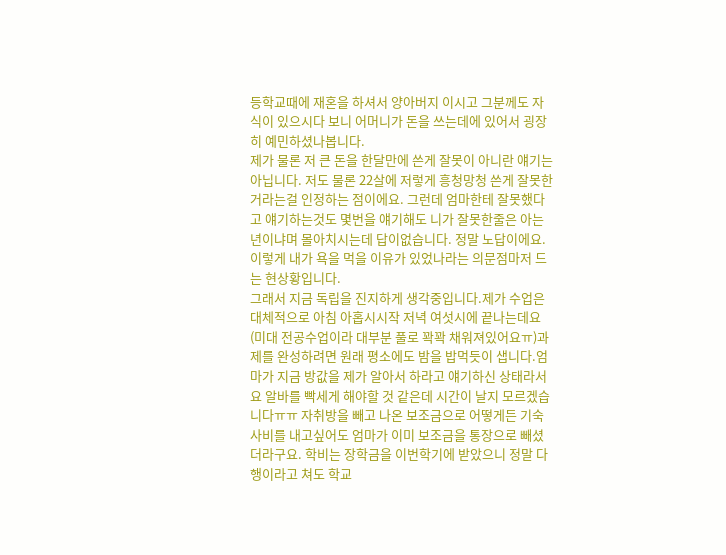등학교때에 재혼을 하셔서 양아버지 이시고 그분께도 자식이 있으시다 보니 어머니가 돈을 쓰는데에 있어서 굉장히 예민하셨나봅니다.
제가 물론 저 큰 돈을 한달만에 쓴게 잘못이 아니란 얘기는 아닙니다. 저도 물론 22살에 저렇게 흥청망청 쓴게 잘못한거라는걸 인정하는 점이에요. 그런데 엄마한테 잘못했다고 얘기하는것도 몇번을 얘기해도 니가 잘못한줄은 아는 년이냐며 몰아치시는데 답이없습니다. 정말 노답이에요.
이렇게 내가 욕을 먹을 이유가 있었나라는 의문점마저 드는 현상황입니다.
그래서 지금 독립을 진지하게 생각중입니다.제가 수업은 대체적으로 아침 아홉시시작 저녁 여섯시에 끝나는데요(미대 전공수업이라 대부분 풀로 꽉꽉 채워져있어요ㅠ)과제를 완성하려면 원래 평소에도 밤을 밥먹듯이 샙니다.엄마가 지금 방값을 제가 알아서 하라고 얘기하신 상태라서요 알바를 빡세게 해야할 것 같은데 시간이 날지 모르겠습니다ㅠㅠ 자취방을 빼고 나온 보조금으로 어떻게든 기숙사비를 내고싶어도 엄마가 이미 보조금을 통장으로 빼셨더라구요. 학비는 장학금을 이번학기에 받았으니 정말 다행이라고 쳐도 학교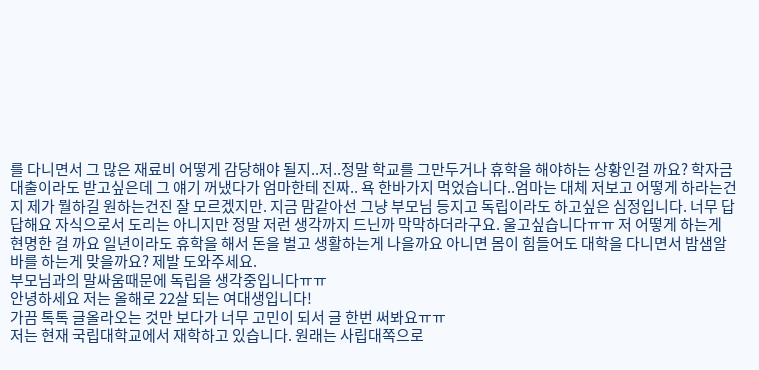를 다니면서 그 많은 재료비 어떻게 감당해야 될지..저..정말 학교를 그만두거나 휴학을 해야하는 상황인걸 까요? 학자금대출이라도 받고싶은데 그 얘기 꺼냈다가 엄마한테 진짜.. 욕 한바가지 먹었습니다..엄마는 대체 저보고 어떻게 하라는건지 제가 뭘하길 원하는건진 잘 모르겠지만. 지금 맘같아선 그냥 부모님 등지고 독립이라도 하고싶은 심정입니다. 너무 답답해요 자식으로서 도리는 아니지만 정말 저런 생각까지 드닌까 막막하더라구요. 울고싶습니다ㅠㅠ 저 어떻게 하는게 현명한 걸 까요 일년이라도 휴학을 해서 돈을 벌고 생활하는게 나을까요 아니면 몸이 힘들어도 대학을 다니면서 밤샘알바를 하는게 맞을까요? 제발 도와주세요.
부모님과의 말싸움때문에 독립을 생각중입니다ㅠㅠ
안녕하세요 저는 올해로 22살 되는 여대생입니다!
가끔 톡톡 글올라오는 것만 보다가 너무 고민이 되서 글 한번 써봐요ㅠㅠ
저는 현재 국립대학교에서 재학하고 있습니다. 원래는 사립대쪽으로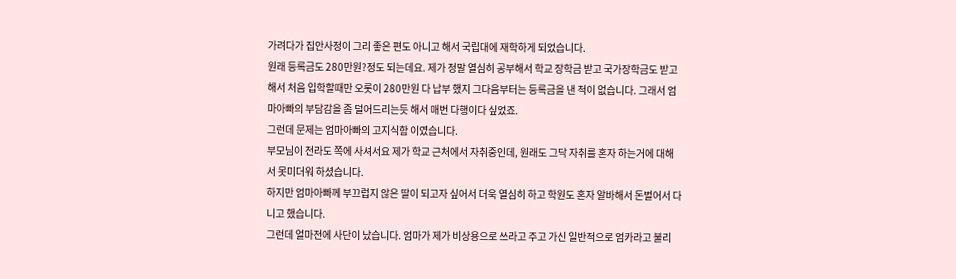가려다가 집안사정이 그리 좋은 편도 아니고 해서 국립대에 재학하게 되었습니다.
원래 등록금도 280만원?정도 되는데요. 제가 정말 열심히 공부해서 학교 장학금 받고 국가장학금도 받고 해서 처음 입학할때만 오롯이 280만원 다 납부 했지 그다음부터는 등록금을 낸 적이 없습니다. 그래서 엄마아빠의 부담감을 좀 덜어드리는듯 해서 매번 다행이다 싶었죠.
그런데 문제는 엄마아빠의 고지식함 이였습니다.
부모님이 전라도 쪽에 사셔서요 제가 학교 근처에서 자취중인데, 원래도 그닥 자취를 혼자 하는거에 대해서 못미더워 하셨습니다.
하지만 엄마아빠께 부끄럽지 않은 딸이 되고자 싶어서 더욱 열심히 하고 학원도 혼자 알바해서 돈벌어서 다니고 했습니다.
그런데 얼마전에 사단이 났습니다. 엄마가 제가 비상용으로 쓰라고 주고 가신 일반적으로 엄카라고 불리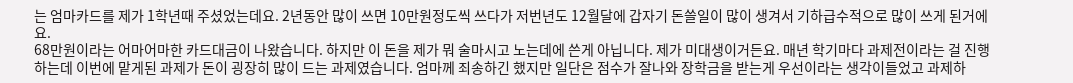는 엄마카드를 제가 1학년때 주셨었는데요. 2년동안 많이 쓰면 10만원정도씩 쓰다가 저번년도 12월달에 갑자기 돈쓸일이 많이 생겨서 기하급수적으로 많이 쓰게 된거에요.
68만원이라는 어마어마한 카드대금이 나왔습니다. 하지만 이 돈을 제가 뭐 술마시고 노는데에 쓴게 아닙니다. 제가 미대생이거든요. 매년 학기마다 과제전이라는 걸 진행하는데 이번에 맡게된 과제가 돈이 굉장히 많이 드는 과제였습니다. 엄마께 죄송하긴 했지만 일단은 점수가 잘나와 장학금을 받는게 우선이라는 생각이들었고 과제하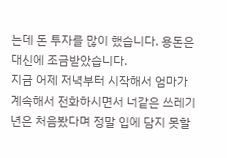는데 돈 투자를 많이 했습니다. 용돈은 대신에 조금받았습니다.
지금 어제 저녁부터 시작해서 엄마가 계속해서 전화하시면서 너같은 쓰레기년은 처음봤다며 정말 입에 담지 못할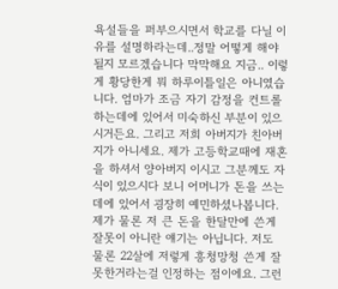욕설들을 퍼부으시면서 학교를 다닐 이유를 설명하라는데..정말 어떻게 해야 될지 모르겠습니다 막막해요 지금.. 이렇게 황당한게 뭐 하루이틀일은 아니였습니다. 엄마가 조금 자기 감정을 컨트롤하는데에 있어서 미숙하신 부분이 있으시거든요. 그리고 저희 아버지가 친아버지가 아니세요. 제가 고등학교때에 재혼을 하셔서 양아버지 이시고 그분께도 자식이 있으시다 보니 어머니가 돈을 쓰는데에 있어서 굉장히 예민하셨나봅니다.
제가 물론 저 큰 돈을 한달만에 쓴게 잘못이 아니란 얘기는 아닙니다. 저도 물론 22살에 저렇게 흥청망청 쓴게 잘못한거라는걸 인정하는 점이에요. 그런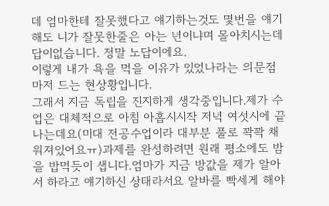데 엄마한테 잘못했다고 얘기하는것도 몇번을 얘기해도 니가 잘못한줄은 아는 년이냐며 몰아치시는데 답이없습니다. 정말 노답이에요.
이렇게 내가 욕을 먹을 이유가 있었나라는 의문점마저 드는 현상황입니다.
그래서 지금 독립을 진지하게 생각중입니다.제가 수업은 대체적으로 아침 아홉시시작 저녁 여섯시에 끝나는데요(미대 전공수업이라 대부분 풀로 꽉꽉 채워져있어요ㅠ)과제를 완성하려면 원래 평소에도 밤을 밥먹듯이 샙니다.엄마가 지금 방값을 제가 알아서 하라고 얘기하신 상태라서요 알바를 빡세게 해야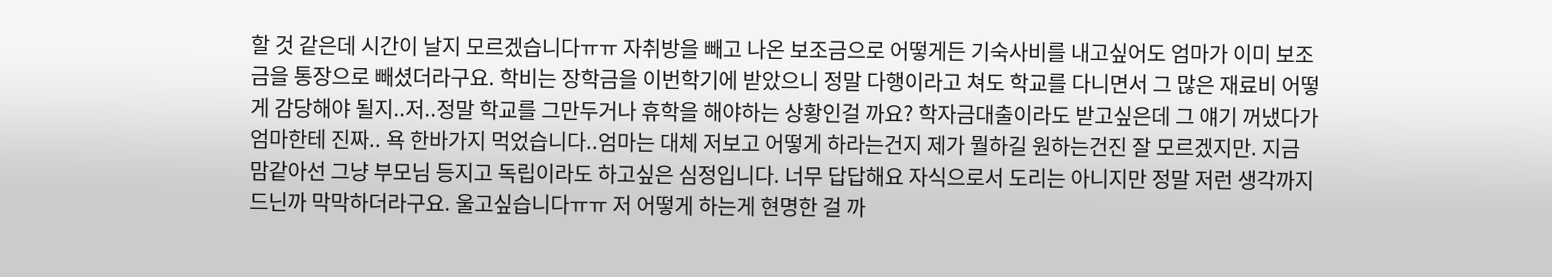할 것 같은데 시간이 날지 모르겠습니다ㅠㅠ 자취방을 빼고 나온 보조금으로 어떻게든 기숙사비를 내고싶어도 엄마가 이미 보조금을 통장으로 빼셨더라구요. 학비는 장학금을 이번학기에 받았으니 정말 다행이라고 쳐도 학교를 다니면서 그 많은 재료비 어떻게 감당해야 될지..저..정말 학교를 그만두거나 휴학을 해야하는 상황인걸 까요? 학자금대출이라도 받고싶은데 그 얘기 꺼냈다가 엄마한테 진짜.. 욕 한바가지 먹었습니다..엄마는 대체 저보고 어떻게 하라는건지 제가 뭘하길 원하는건진 잘 모르겠지만. 지금 맘같아선 그냥 부모님 등지고 독립이라도 하고싶은 심정입니다. 너무 답답해요 자식으로서 도리는 아니지만 정말 저런 생각까지 드닌까 막막하더라구요. 울고싶습니다ㅠㅠ 저 어떻게 하는게 현명한 걸 까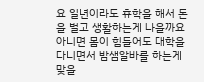요 일년이라도 휴학을 해서 돈을 벌고 생활하는게 나을까요 아니면 몸이 힘들어도 대학을 다니면서 밤샘알바를 하는게 맞을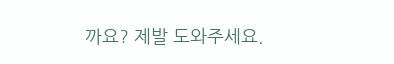까요? 제발 도와주세요.